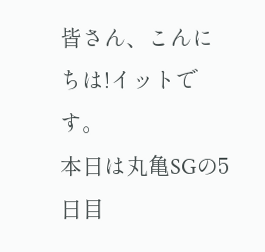皆さん、こんにちは!イットです。
本日は丸亀SGの5日目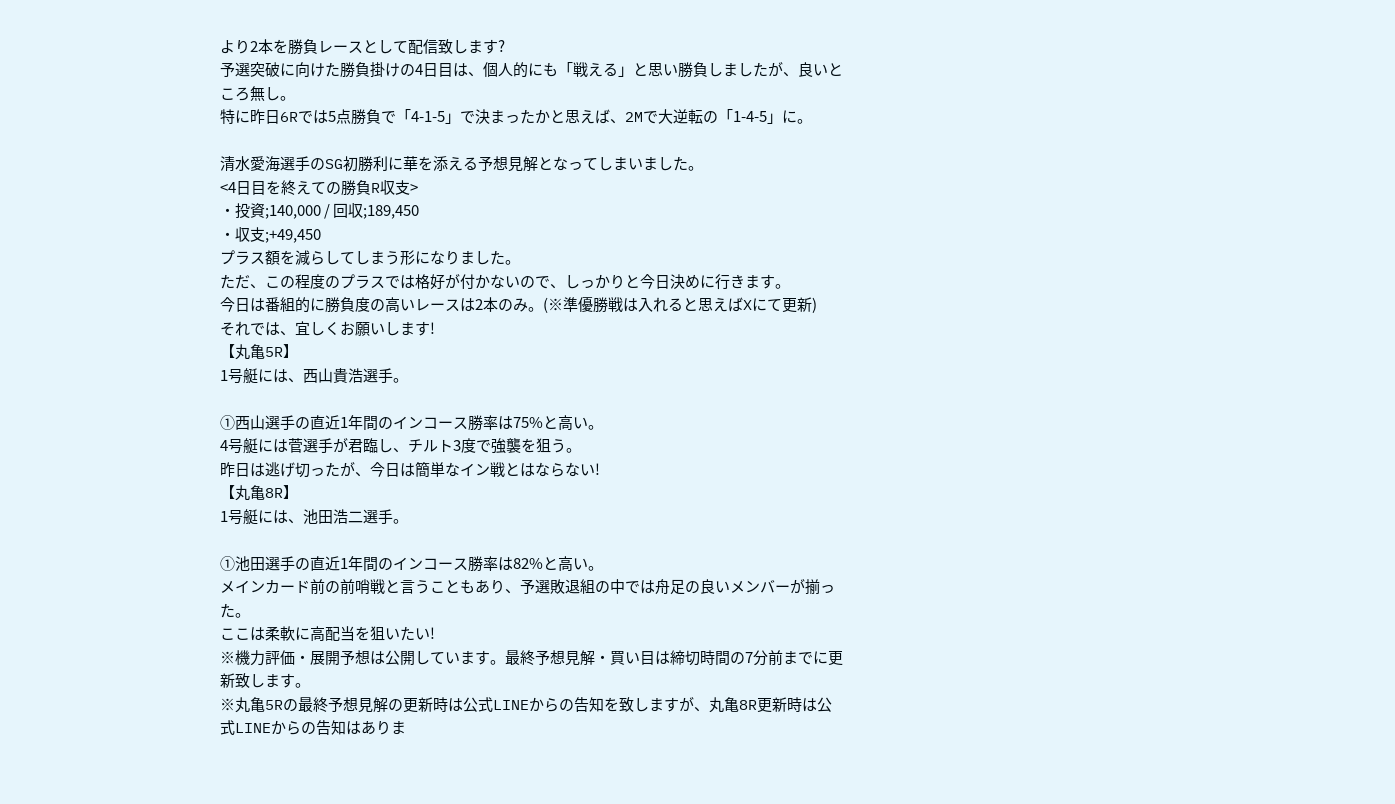より2本を勝負レースとして配信致します?
予選突破に向けた勝負掛けの4日目は、個人的にも「戦える」と思い勝負しましたが、良いところ無し。
特に昨日6Rでは5点勝負で「4-1-5」で決まったかと思えば、2Mで大逆転の「1-4-5」に。

清水愛海選手のSG初勝利に華を添える予想見解となってしまいました。
<4日目を終えての勝負R収支>
・投資;140,000 / 回収;189,450
・収支;+49,450
プラス額を減らしてしまう形になりました。
ただ、この程度のプラスでは格好が付かないので、しっかりと今日決めに行きます。
今日は番組的に勝負度の高いレースは2本のみ。(※準優勝戦は入れると思えばXにて更新)
それでは、宜しくお願いします!
【丸亀5R】
1号艇には、西山貴浩選手。

①西山選手の直近1年間のインコース勝率は75%と高い。
4号艇には菅選手が君臨し、チルト3度で強襲を狙う。
昨日は逃げ切ったが、今日は簡単なイン戦とはならない!
【丸亀8R】
1号艇には、池田浩二選手。

①池田選手の直近1年間のインコース勝率は82%と高い。
メインカード前の前哨戦と言うこともあり、予選敗退組の中では舟足の良いメンバーが揃った。
ここは柔軟に高配当を狙いたい!
※機力評価・展開予想は公開しています。最終予想見解・買い目は締切時間の7分前までに更新致します。
※丸亀5Rの最終予想見解の更新時は公式LINEからの告知を致しますが、丸亀8R更新時は公式LINEからの告知はありま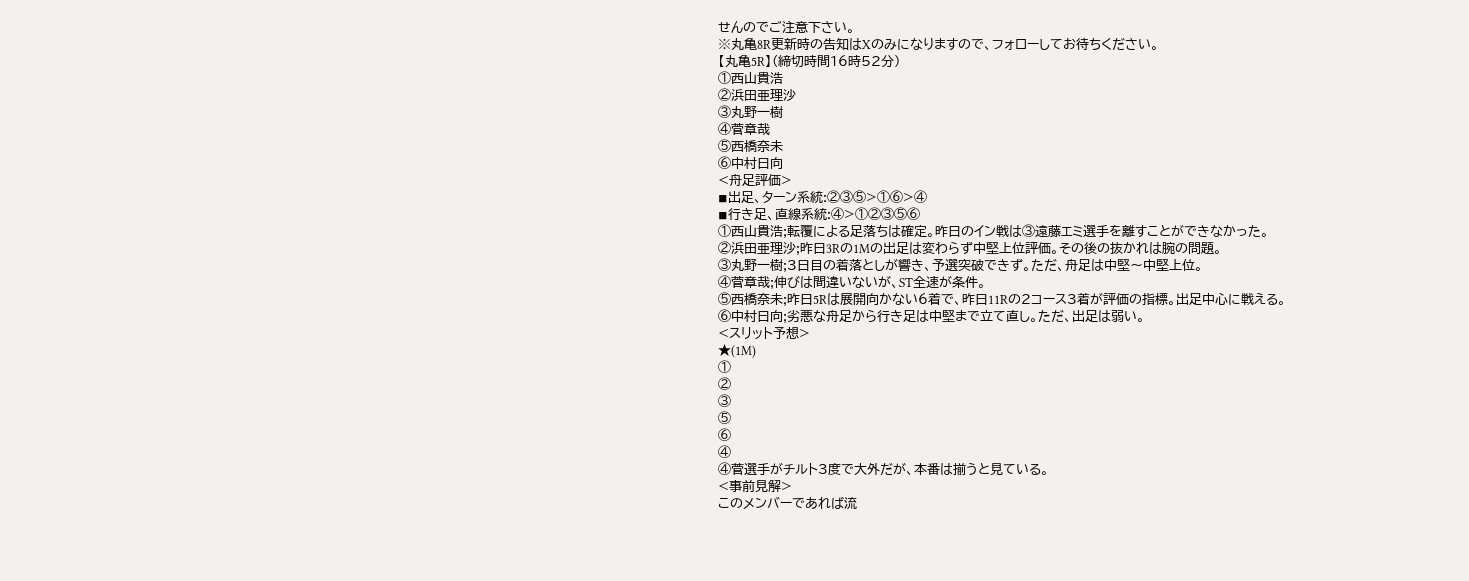せんのでご注意下さい。
※丸亀8R更新時の告知はXのみになりますので、フォローしてお待ちください。
【丸亀5R】(締切時間16時52分)
①西山貴浩
②浜田亜理沙
③丸野一樹
④菅章哉
⑤西橋奈未
⑥中村日向
<舟足評価>
◾出足、ターン系統:②③⑤>①⑥>④
◾行き足、直線系統:④>①②③⑤⑥
①西山貴浩;転覆による足落ちは確定。昨日のイン戦は③遠藤エミ選手を離すことができなかった。
②浜田亜理沙;昨日3Rの1Mの出足は変わらず中堅上位評価。その後の抜かれは腕の問題。
③丸野一樹;3日目の着落としが響き、予選突破できず。ただ、舟足は中堅〜中堅上位。
④菅章哉;伸びは間違いないが、ST全速が条件。
⑤西橋奈未;昨日5Rは展開向かない6着で、昨日11Rの2コース3着が評価の指標。出足中心に戦える。
⑥中村日向;劣悪な舟足から行き足は中堅まで立て直し。ただ、出足は弱い。
<スリット予想>
★(1M)
①
②
③
⑤
⑥
④
④菅選手がチルト3度で大外だが、本番は揃うと見ている。
<事前見解>
このメンバーであれば流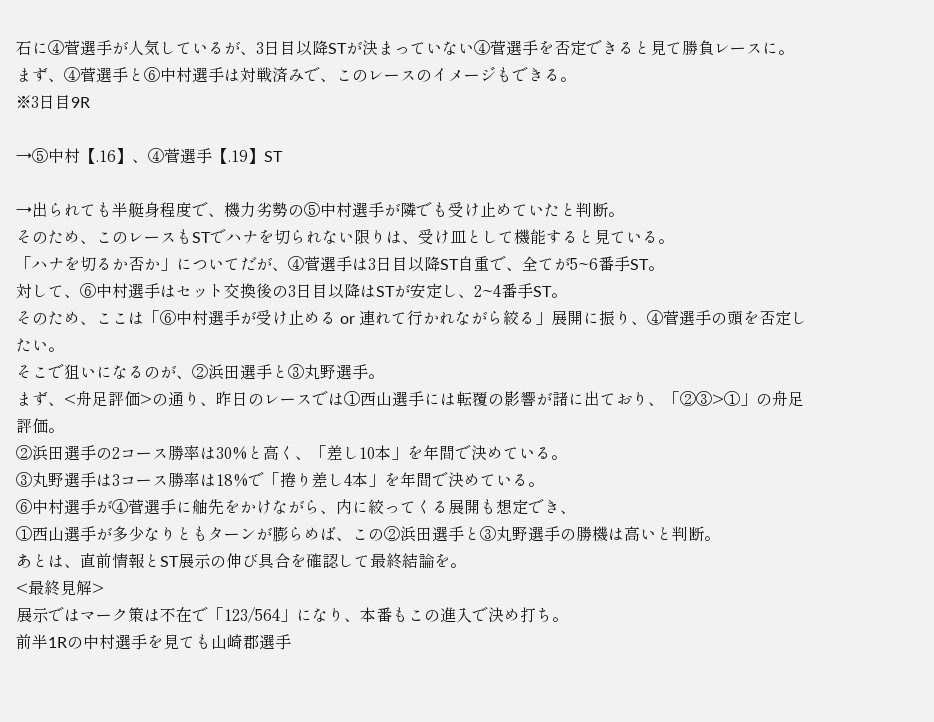石に④菅選手が人気しているが、3日目以降STが決まっていない④菅選手を否定できると見て勝負レースに。
まず、④菅選手と⑥中村選手は対戦済みで、このレースのイメージもできる。
※3日目9R

→⑤中村【.16】、④菅選手【.19】ST

→出られても半艇身程度で、機力劣勢の⑤中村選手が隣でも受け止めていたと判断。
そのため、このレースもSTでハナを切られない限りは、受け皿として機能すると見ている。
「ハナを切るか否か」についてだが、④菅選手は3日目以降ST自重で、全てが5~6番手ST。
対して、⑥中村選手はセット交換後の3日目以降はSTが安定し、2~4番手ST。
そのため、ここは「⑥中村選手が受け止める or 連れて行かれながら絞る」展開に振り、④菅選手の頭を否定したい。
そこで狙いになるのが、②浜田選手と③丸野選手。
まず、<舟足評価>の通り、昨日のレースでは①西山選手には転覆の影響が諸に出ており、「②③>①」の舟足評価。
②浜田選手の2コース勝率は30%と高く、「差し10本」を年間で決めている。
③丸野選手は3コース勝率は18%で「捲り差し4本」を年間で決めている。
⑥中村選手が④菅選手に舳先をかけながら、内に絞ってくる展開も想定でき、
①西山選手が多少なりともターンが膨らめば、この②浜田選手と③丸野選手の勝機は高いと判断。
あとは、直前情報とST展示の伸び具合を確認して最終結論を。
<最終見解>
展示ではマーク策は不在で「123/564」になり、本番もこの進入で決め打ち。
前半1Rの中村選手を見ても山崎郡選手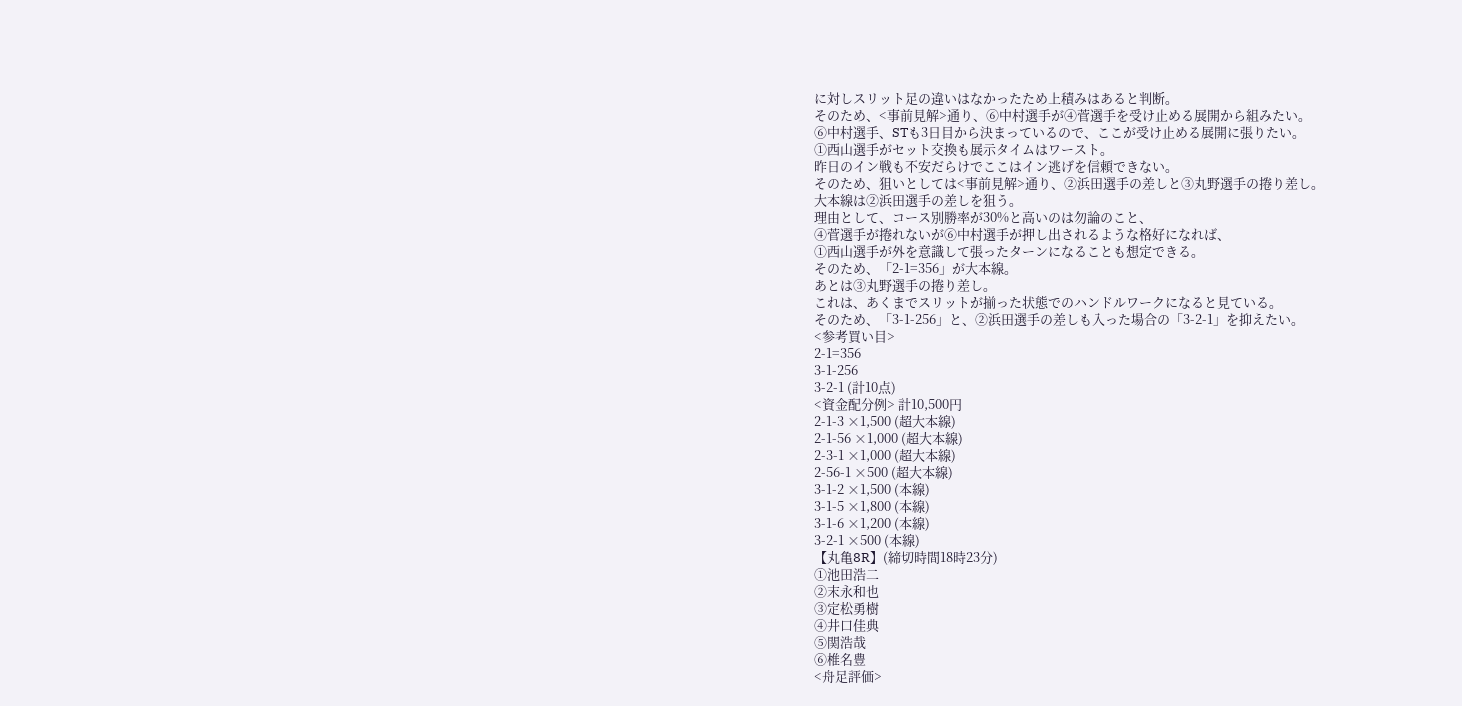に対しスリット足の違いはなかったため上積みはあると判断。
そのため、<事前見解>通り、⑥中村選手が④菅選手を受け止める展開から組みたい。
⑥中村選手、STも3日目から決まっているので、ここが受け止める展開に張りたい。
①西山選手がセット交換も展示タイムはワースト。
昨日のイン戦も不安だらけでここはイン逃げを信頼できない。
そのため、狙いとしては<事前見解>通り、②浜田選手の差しと③丸野選手の捲り差し。
大本線は②浜田選手の差しを狙う。
理由として、コース別勝率が30%と高いのは勿論のこと、
④菅選手が捲れないが⑥中村選手が押し出されるような格好になれば、
①西山選手が外を意識して張ったターンになることも想定できる。
そのため、「2-1=356」が大本線。
あとは③丸野選手の捲り差し。
これは、あくまでスリットが揃った状態でのハンドルワークになると見ている。
そのため、「3-1-256」と、②浜田選手の差しも入った場合の「3-2-1」を抑えたい。
<参考買い目>
2-1=356
3-1-256
3-2-1 (計10点)
<資金配分例> 計10,500円
2-1-3 ×1,500 (超大本線)
2-1-56 ×1,000 (超大本線)
2-3-1 ×1,000 (超大本線)
2-56-1 ×500 (超大本線)
3-1-2 ×1,500 (本線)
3-1-5 ×1,800 (本線)
3-1-6 ×1,200 (本線)
3-2-1 ×500 (本線)
【丸亀8R】(締切時間18時23分)
①池田浩二
②末永和也
③定松勇樹
④井口佳典
⑤関浩哉
⑥椎名豊
<舟足評価>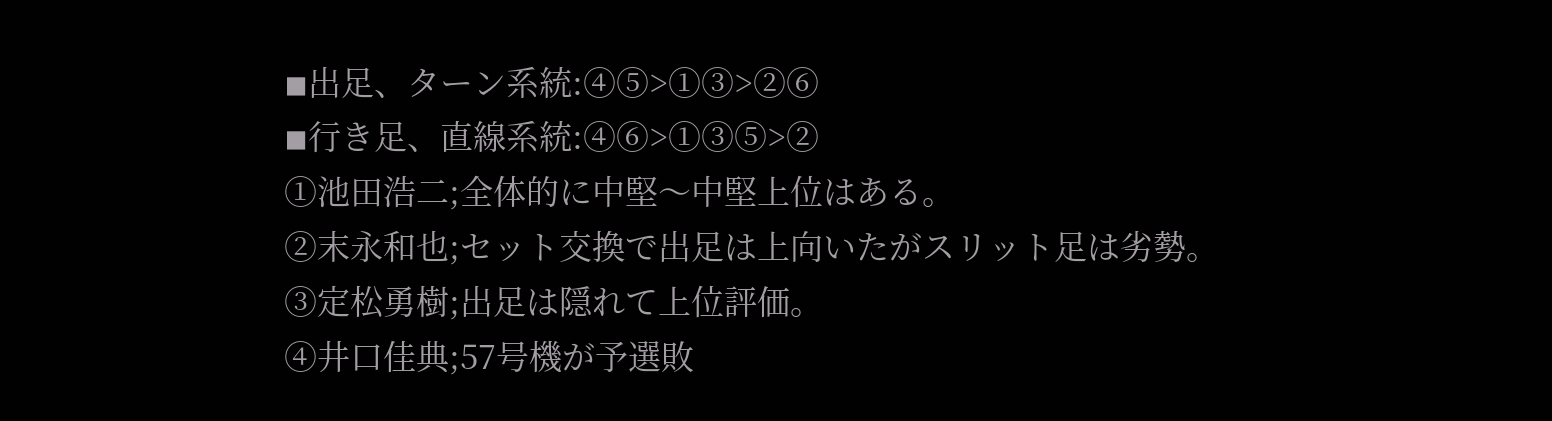◾出足、ターン系統:④⑤>①③>②⑥
◾行き足、直線系統:④⑥>①③⑤>②
①池田浩二;全体的に中堅〜中堅上位はある。
②末永和也;セット交換で出足は上向いたがスリット足は劣勢。
③定松勇樹;出足は隠れて上位評価。
④井口佳典;57号機が予選敗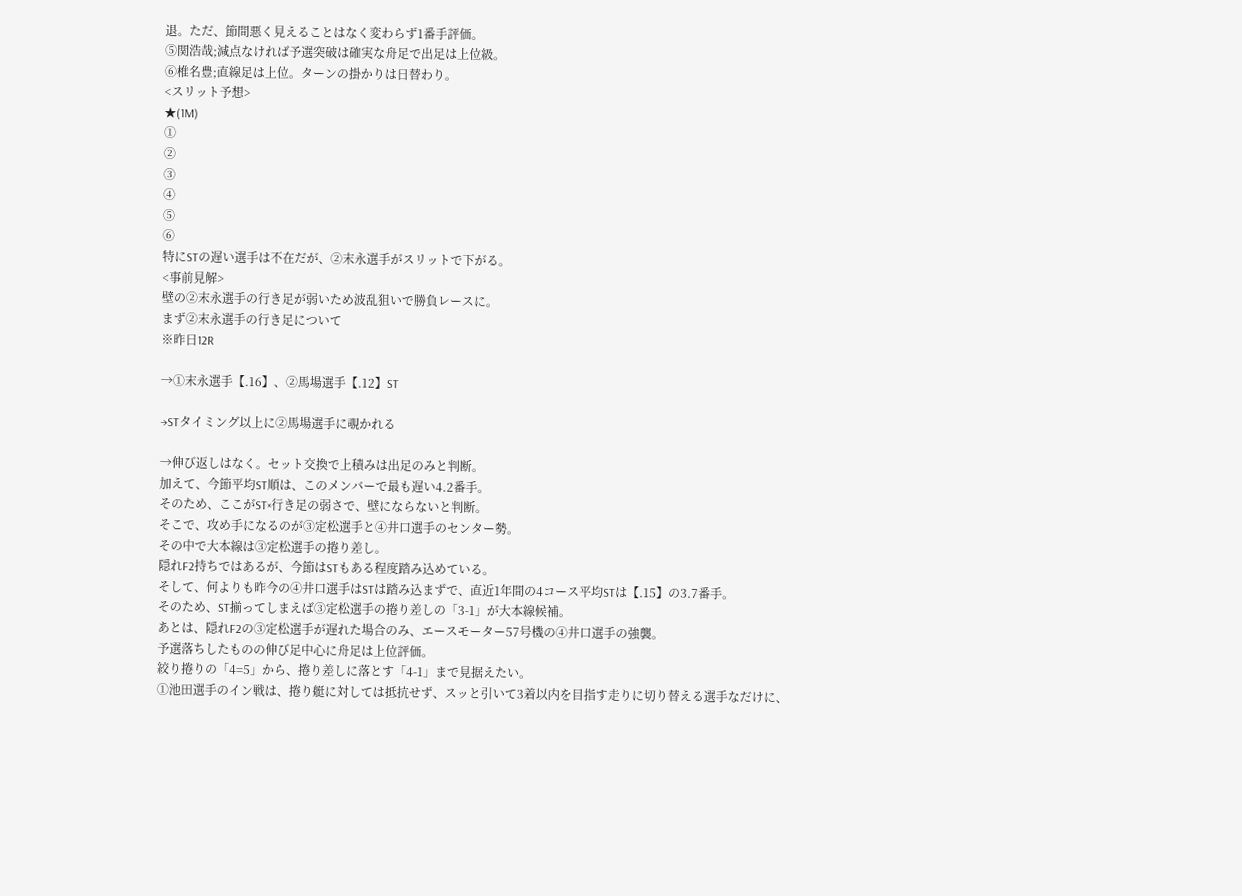退。ただ、節間悪く見えることはなく変わらず1番手評価。
⑤関浩哉;減点なければ予選突破は確実な舟足で出足は上位級。
⑥椎名豊;直線足は上位。ターンの掛かりは日替わり。
<スリット予想>
★(1M)
①
②
③
④
⑤
⑥
特にSTの遅い選手は不在だが、②末永選手がスリットで下がる。
<事前見解>
壁の②末永選手の行き足が弱いため波乱狙いで勝負レースに。
まず②末永選手の行き足について
※昨日12R

→①末永選手【.16】、②馬場選手【.12】ST

→STタイミング以上に②馬場選手に覗かれる

→伸び返しはなく。セット交換で上積みは出足のみと判断。
加えて、今節平均ST順は、このメンバーで最も遅い4.2番手。
そのため、ここがST×行き足の弱さで、壁にならないと判断。
そこで、攻め手になるのが③定松選手と④井口選手のセンター勢。
その中で大本線は③定松選手の捲り差し。
隠れF2持ちではあるが、今節はSTもある程度踏み込めている。
そして、何よりも昨今の④井口選手はSTは踏み込まずで、直近1年間の4コース平均STは【.15】の3.7番手。
そのため、ST揃ってしまえば③定松選手の捲り差しの「3-1」が大本線候補。
あとは、隠れF2の③定松選手が遅れた場合のみ、エースモーター57号機の④井口選手の強襲。
予選落ちしたものの伸び足中心に舟足は上位評価。
絞り捲りの「4=5」から、捲り差しに落とす「4-1」まで見据えたい。
①池田選手のイン戦は、捲り艇に対しては抵抗せず、スッと引いて3着以内を目指す走りに切り替える選手なだけに、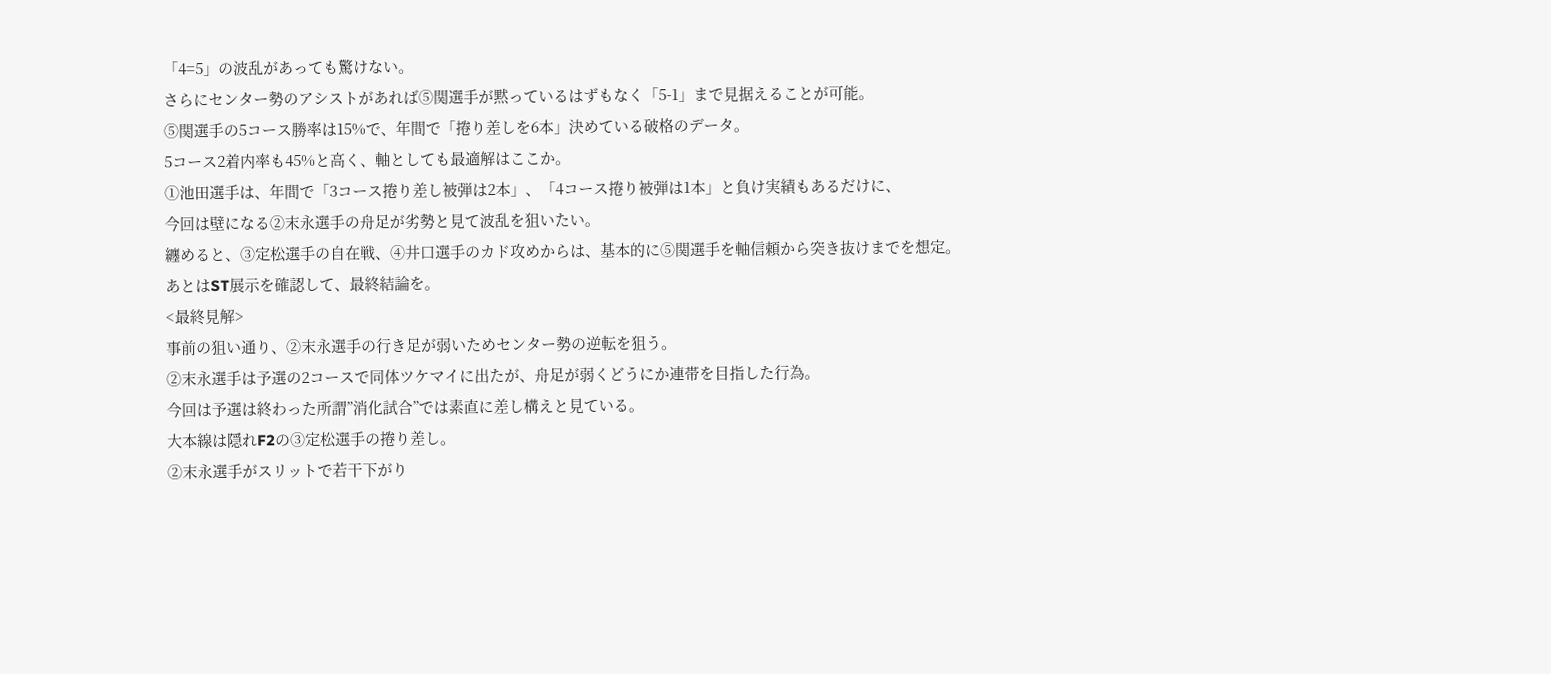「4=5」の波乱があっても驚けない。
さらにセンター勢のアシストがあれば⑤関選手が黙っているはずもなく「5-1」まで見据えることが可能。
⑤関選手の5コース勝率は15%で、年間で「捲り差しを6本」決めている破格のデータ。
5コース2着内率も45%と高く、軸としても最適解はここか。
①池田選手は、年間で「3コース捲り差し被弾は2本」、「4コース捲り被弾は1本」と負け実績もあるだけに、
今回は壁になる②末永選手の舟足が劣勢と見て波乱を狙いたい。
纏めると、③定松選手の自在戦、④井口選手のカド攻めからは、基本的に⑤関選手を軸信頼から突き抜けまでを想定。
あとはST展示を確認して、最終結論を。
<最終見解>
事前の狙い通り、②末永選手の行き足が弱いためセンター勢の逆転を狙う。
②末永選手は予選の2コースで同体ツケマイに出たが、舟足が弱くどうにか連帯を目指した行為。
今回は予選は終わった所謂”消化試合”では素直に差し構えと見ている。
大本線は隠れF2の③定松選手の捲り差し。
②末永選手がスリットで若干下がり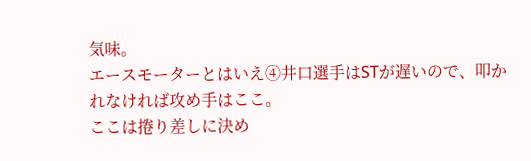気味。
エースモーターとはいえ④井口選手はSTが遅いので、叩かれなければ攻め手はここ。
ここは捲り差しに決め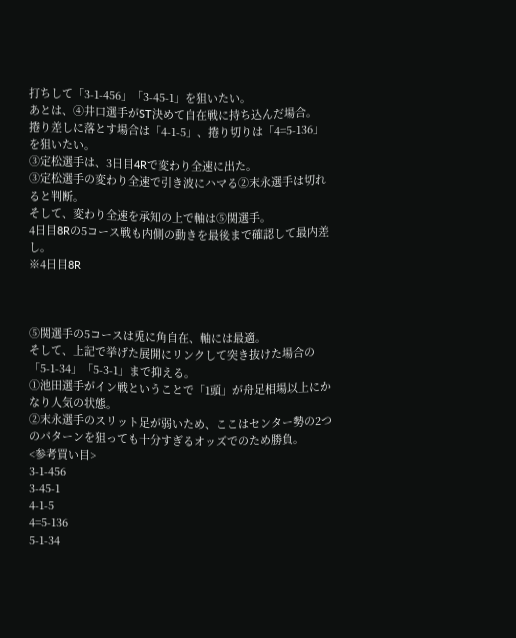打ちして「3-1-456」「3-45-1」を狙いたい。
あとは、④井口選手がST決めて自在戦に持ち込んだ場合。
捲り差しに落とす場合は「4-1-5」、捲り切りは「4=5-136」を狙いたい。
③定松選手は、3日目4Rで変わり全速に出た。
③定松選手の変わり全速で引き波にハマる②末永選手は切れると判断。
そして、変わり全速を承知の上で軸は⑤関選手。
4日目8Rの5コース戦も内側の動きを最後まで確認して最内差し。
※4日目8R



⑤関選手の5コースは兎に角自在、軸には最適。
そして、上記で挙げた展開にリンクして突き抜けた場合の「5-1-34」「5-3-1」まで抑える。
①池田選手がイン戦ということで「1頭」が舟足相場以上にかなり人気の状態。
②末永選手のスリット足が弱いため、ここはセンター勢の2つのパターンを狙っても十分すぎるオッズでのため勝負。
<参考買い目>
3-1-456
3-45-1
4-1-5
4=5-136
5-1-34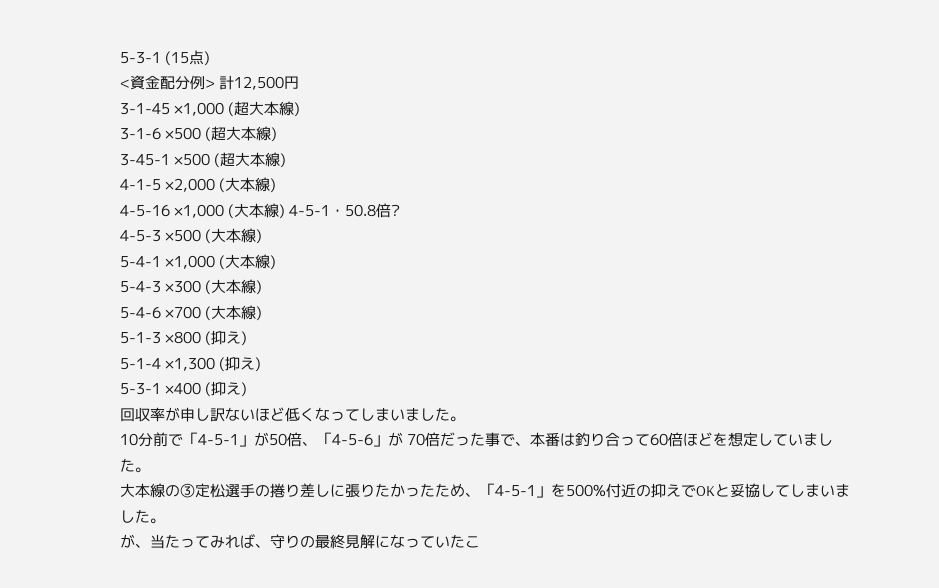5-3-1 (15点)
<資金配分例> 計12,500円
3-1-45 ×1,000 (超大本線)
3-1-6 ×500 (超大本線)
3-45-1 ×500 (超大本線)
4-1-5 ×2,000 (大本線)
4-5-16 ×1,000 (大本線) 4-5-1・50.8倍?
4-5-3 ×500 (大本線)
5-4-1 ×1,000 (大本線)
5-4-3 ×300 (大本線)
5-4-6 ×700 (大本線)
5-1-3 ×800 (抑え)
5-1-4 ×1,300 (抑え)
5-3-1 ×400 (抑え)
回収率が申し訳ないほど低くなってしまいました。
10分前で「4-5-1」が50倍、「4-5-6」が 70倍だった事で、本番は釣り合って60倍ほどを想定していました。
大本線の③定松選手の捲り差しに張りたかったため、「4-5-1」を500%付近の抑えでOKと妥協してしまいました。
が、当たってみれば、守りの最終見解になっていたこ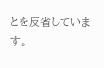とを反省しています。